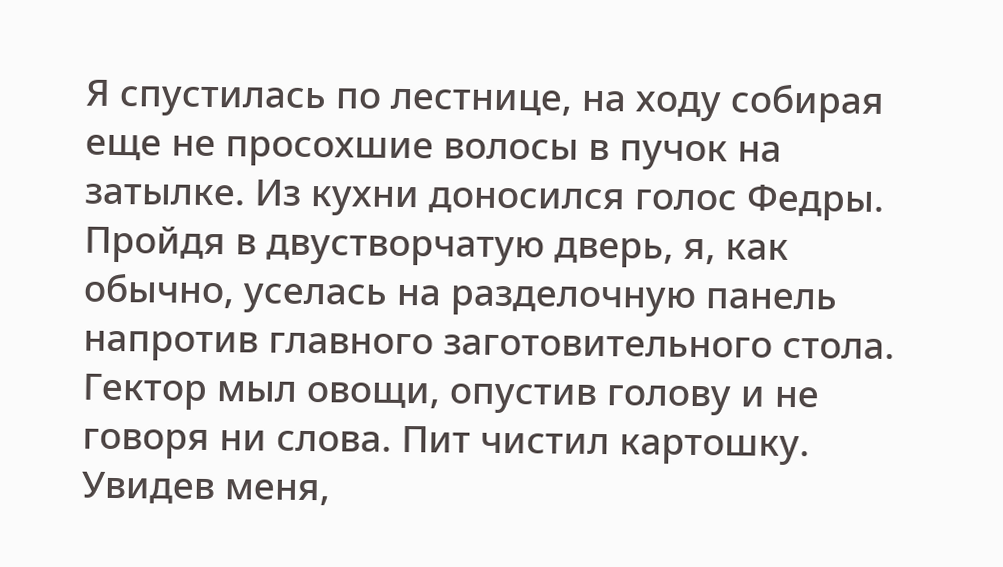Я спустилась по лестнице, на ходу собирая еще не просохшие волосы в пучок на затылке. Из кухни доносился голос Федры. Пройдя в двустворчатую дверь, я, как обычно, уселась на разделочную панель напротив главного заготовительного стола. Гектор мыл овощи, опустив голову и не говоря ни слова. Пит чистил картошку. Увидев меня,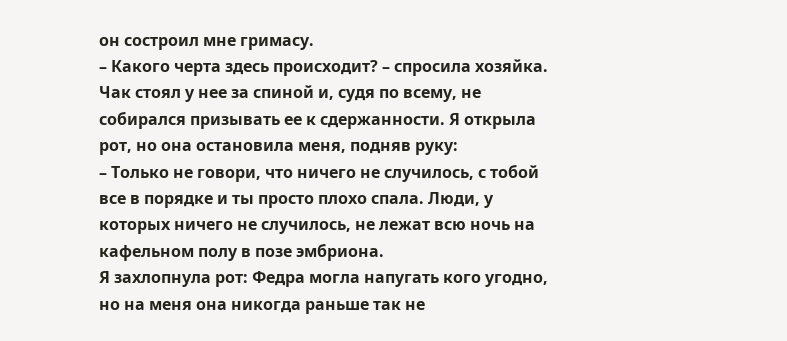он состроил мне гримасу.
– Какого черта здесь происходит? – спросила хозяйка.
Чак стоял у нее за спиной и, судя по всему, не собирался призывать ее к сдержанности. Я открыла рот, но она остановила меня, подняв руку:
– Только не говори, что ничего не случилось, с тобой все в порядке и ты просто плохо спала. Люди, у которых ничего не случилось, не лежат всю ночь на кафельном полу в позе эмбриона.
Я захлопнула рот: Федра могла напугать кого угодно, но на меня она никогда раньше так не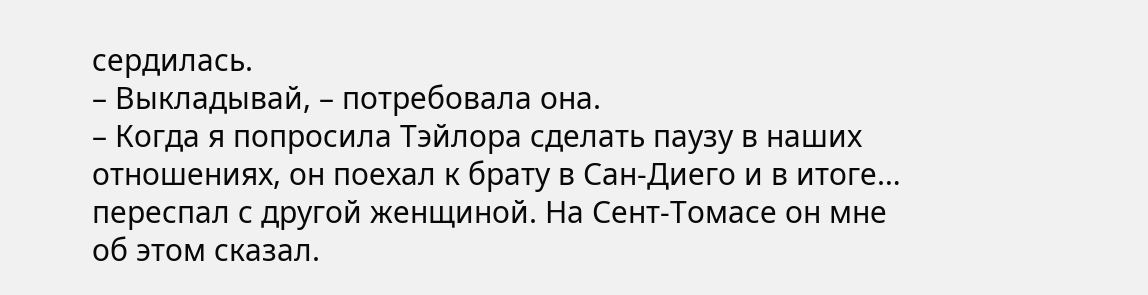сердилась.
– Выкладывай, – потребовала она.
– Когда я попросила Тэйлора сделать паузу в наших отношениях, он поехал к брату в Сан-Диего и в итоге… переспал с другой женщиной. На Сент-Томасе он мне об этом сказал.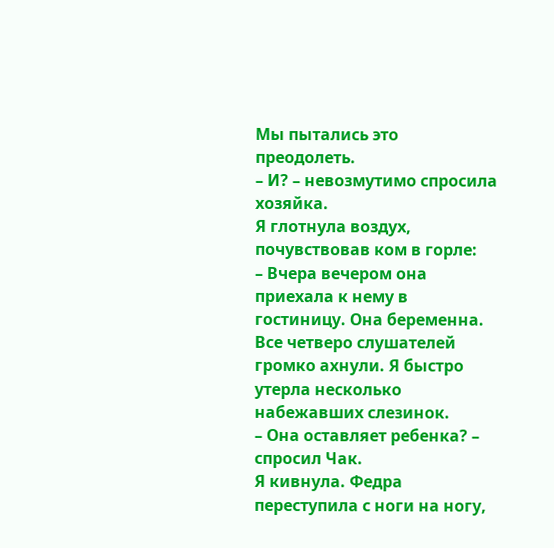Мы пытались это преодолеть.
– И? – невозмутимо спросила хозяйка.
Я глотнула воздух, почувствовав ком в горле:
– Вчера вечером она приехала к нему в гостиницу. Она беременна.
Все четверо слушателей громко ахнули. Я быстро утерла несколько набежавших слезинок.
– Она оставляет ребенка? – спросил Чак.
Я кивнула. Федра переступила с ноги на ногу,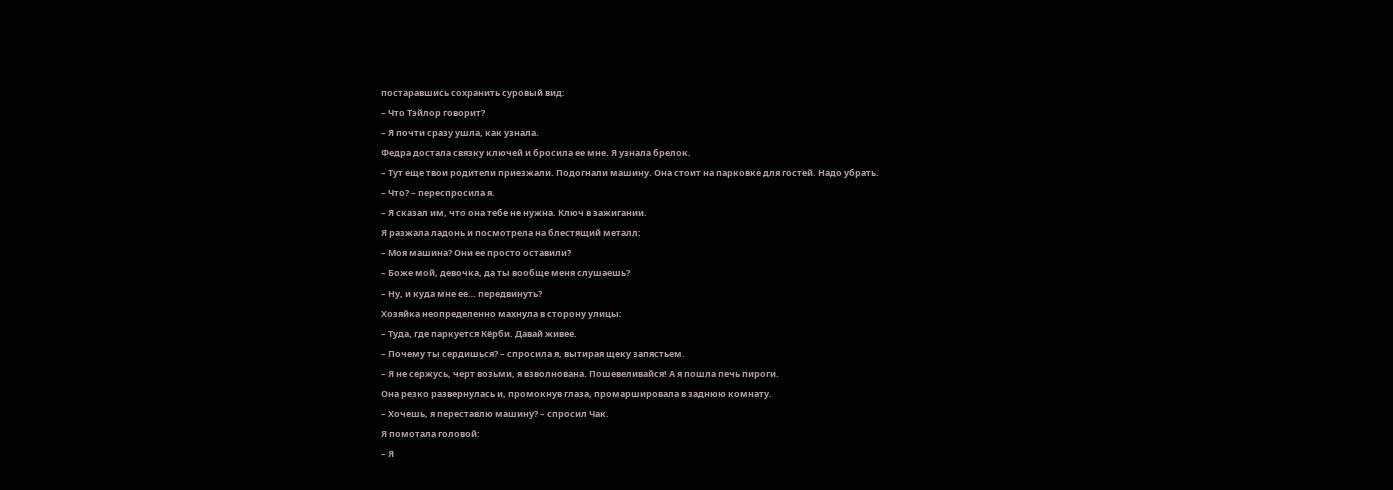постаравшись сохранить суровый вид:
– Что Тэйлор говорит?
– Я почти сразу ушла, как узнала.
Федра достала связку ключей и бросила ее мне. Я узнала брелок.
– Тут еще твои родители приезжали. Подогнали машину. Она стоит на парковке для гостей. Надо убрать.
– Что? – переспросила я.
– Я сказал им, что она тебе не нужна. Ключ в зажигании.
Я разжала ладонь и посмотрела на блестящий металл:
– Моя машина? Они ее просто оставили?
– Боже мой, девочка, да ты вообще меня слушаешь?
– Ну, и куда мне ее… передвинуть?
Хозяйка неопределенно махнула в сторону улицы:
– Туда, где паркуется Кёрби. Давай живее.
– Почему ты сердишься? – спросила я, вытирая щеку запястьем.
– Я не сержусь, черт возьми, я взволнована. Пошевеливайся! А я пошла печь пироги.
Она резко развернулась и, промокнув глаза, промаршировала в заднюю комнату.
– Хочешь, я переставлю машину? – спросил Чак.
Я помотала головой:
– Я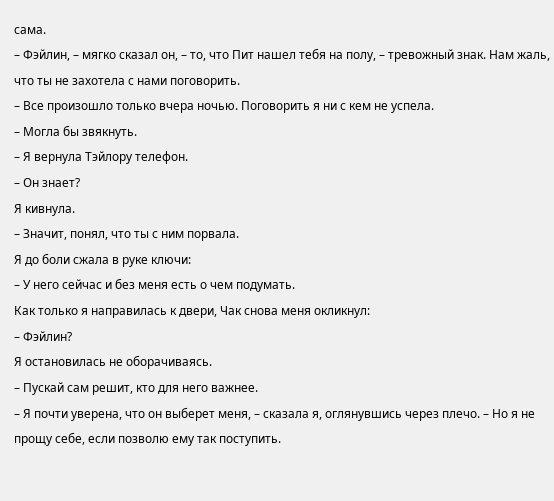сама.
– Фэйлин, – мягко сказал он, – то, что Пит нашел тебя на полу, – тревожный знак. Нам жаль, что ты не захотела с нами поговорить.
– Все произошло только вчера ночью. Поговорить я ни с кем не успела.
– Могла бы звякнуть.
– Я вернула Тэйлору телефон.
– Он знает?
Я кивнула.
– Значит, понял, что ты с ним порвала.
Я до боли сжала в руке ключи:
– У него сейчас и без меня есть о чем подумать.
Как только я направилась к двери, Чак снова меня окликнул:
– Фэйлин?
Я остановилась не оборачиваясь.
– Пускай сам решит, кто для него важнее.
– Я почти уверена, что он выберет меня, – сказала я, оглянувшись через плечо. – Но я не прощу себе, если позволю ему так поступить.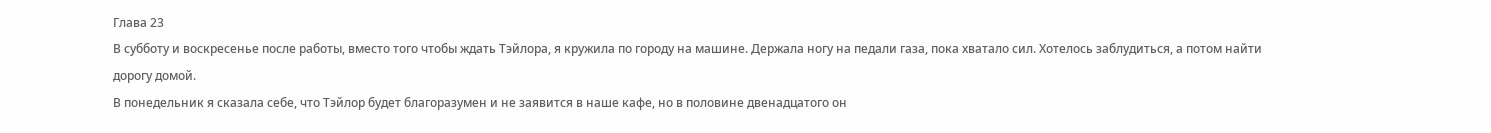Глава 23
В субботу и воскресенье после работы, вместо того чтобы ждать Тэйлора, я кружила по городу на машине. Держала ногу на педали газа, пока хватало сил. Хотелось заблудиться, а потом найти дорогу домой.
В понедельник я сказала себе, что Тэйлор будет благоразумен и не заявится в наше кафе, но в половине двенадцатого он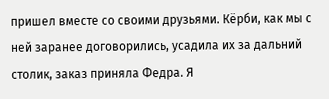пришел вместе со своими друзьями. Кёрби, как мы с ней заранее договорились, усадила их за дальний столик, заказ приняла Федра. Я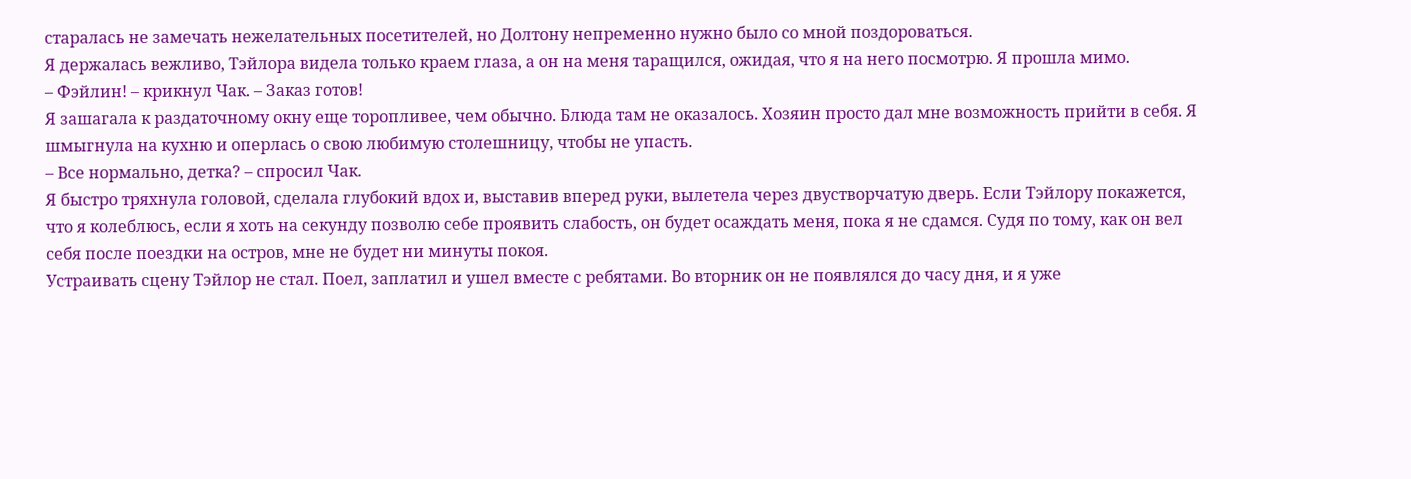старалась не замечать нежелательных посетителей, но Долтону непременно нужно было со мной поздороваться.
Я держалась вежливо, Тэйлора видела только краем глаза, а он на меня таращился, ожидая, что я на него посмотрю. Я прошла мимо.
– Фэйлин! – крикнул Чак. – Заказ готов!
Я зашагала к раздаточному окну еще торопливее, чем обычно. Блюда там не оказалось. Хозяин просто дал мне возможность прийти в себя. Я шмыгнула на кухню и оперлась о свою любимую столешницу, чтобы не упасть.
– Все нормально, детка? – спросил Чак.
Я быстро тряхнула головой, сделала глубокий вдох и, выставив вперед руки, вылетела через двустворчатую дверь. Если Тэйлору покажется, что я колеблюсь, если я хоть на секунду позволю себе проявить слабость, он будет осаждать меня, пока я не сдамся. Судя по тому, как он вел себя после поездки на остров, мне не будет ни минуты покоя.
Устраивать сцену Тэйлор не стал. Поел, заплатил и ушел вместе с ребятами. Во вторник он не появлялся до часу дня, и я уже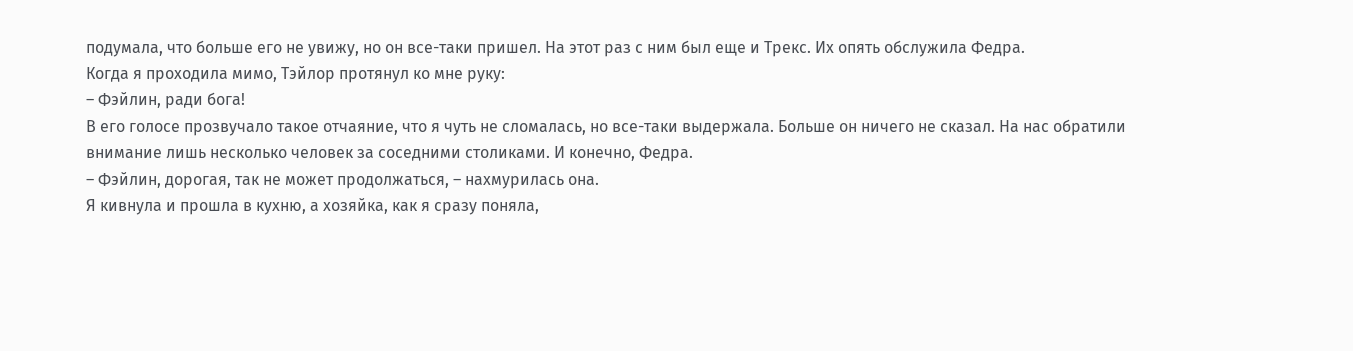подумала, что больше его не увижу, но он все-таки пришел. На этот раз с ним был еще и Трекс. Их опять обслужила Федра.
Когда я проходила мимо, Тэйлор протянул ко мне руку:
– Фэйлин, ради бога!
В его голосе прозвучало такое отчаяние, что я чуть не сломалась, но все-таки выдержала. Больше он ничего не сказал. На нас обратили внимание лишь несколько человек за соседними столиками. И конечно, Федра.
– Фэйлин, дорогая, так не может продолжаться, – нахмурилась она.
Я кивнула и прошла в кухню, а хозяйка, как я сразу поняла,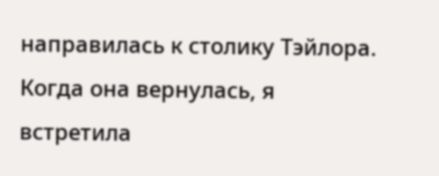направилась к столику Тэйлора. Когда она вернулась, я встретила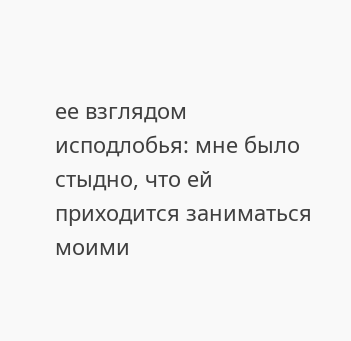ее взглядом исподлобья: мне было стыдно, что ей приходится заниматься моими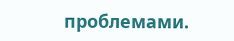проблемами.